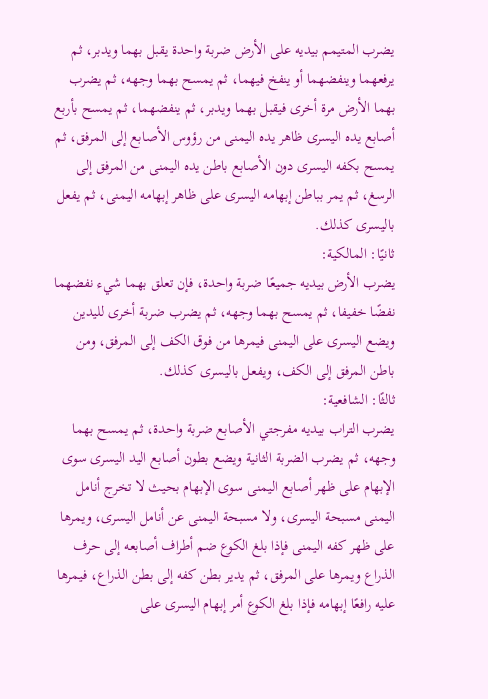يضرب المتيمم بيديه على الأرض ضربة واحدة يقبل بهما ويدبر، ثم يرفعهما وينفضهما أو ينفخ فيهما، ثم يمسح بهما وجهه، ثم يضرب بهما الأرض مرة أخرى فيقبل بهما ويدبر، ثم ينفضهما، ثم يمسح بأربع أصابع يده اليسرى ظاهر يده اليمنى من رؤوس الأصابع إلى المرفق، ثم يمسح بكفه اليسرى دون الأصابع باطن يده اليمنى من المرفق إلى الرسغ، ثم يمر بباطن إبهامه اليسرى على ظاهر إبهامه اليمنى، ثم يفعل باليسرى كذلك.
ثانيًا: المالكية:
يضرب الأرض بيديه جميعًا ضربة واحدة، فإن تعلق بهما شيء نفضهما نفضًا خفيفا، ثم يمسح بهما وجهه، ثم يضرب ضربة أخرى لليدين ويضع اليسرى على اليمنى فيمرها من فوق الكف إلى المرفق، ومن باطن المرفق إلى الكف، ويفعل باليسرى كذلك.
ثالثًا: الشافعية:
يضرب التراب بيديه مفرجتي الأصابع ضربة واحدة، ثم يمسح بهما وجهه، ثم يضرب الضربة الثانية ويضع بطون أصابع اليد اليسرى سوى الإبهام على ظهر أصابع اليمنى سوى الإبهام بحيث لا تخرج أنامل اليمنى مسبحة اليسرى، ولا مسبحة اليمنى عن أنامل اليسرى، ويمرها على ظهر كفه اليمنى فإذا بلغ الكوع ضم أطراف أصابعه إلى حرف الذراع ويمرها على المرفق، ثم يدير بطن كفه إلى بطن الذراع، فيمرها عليه رافعًا إبهامه فإذا بلغ الكوع أمر إبهام اليسرى على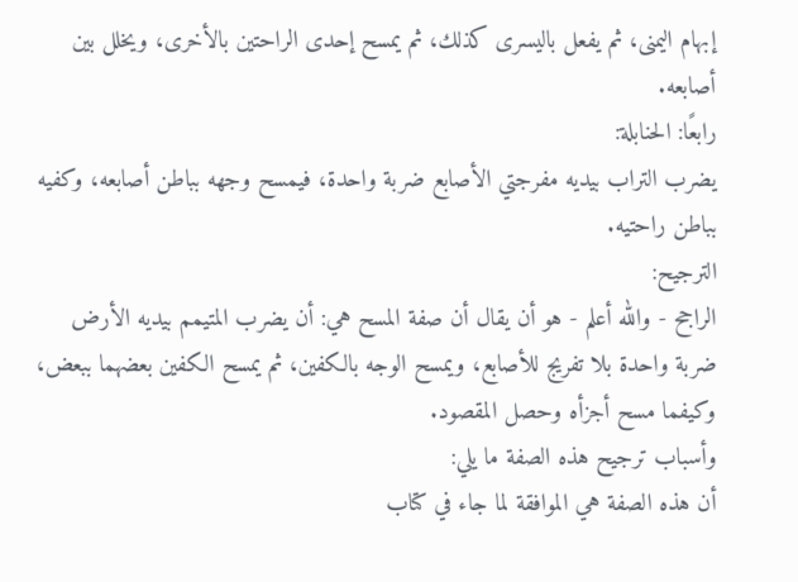إبهام اليمنى، ثم يفعل باليسرى كذلك، ثم يمسح إحدى الراحتين بالأخرى، ويخلل بين أصابعه.
رابعًا: الحنابلة:
يضرب التراب بيديه مفرجتي الأصابع ضربة واحدة، فيمسح وجهه بباطن أصابعه، وكفيه بباطن راحتيه.
الترجيح:
الراجح - والله أعلم - هو أن يقال أن صفة المسح هي: أن يضرب المتيمم بيديه الأرض ضربة واحدة بلا تفريج للأصابع، ويمسح الوجه بالكفين، ثم يمسح الكفين بعضهما ببعض، وكيفما مسح أجزأه وحصل المقصود.
وأسباب ترجيح هذه الصفة ما يلي:
أن هذه الصفة هي الموافقة لما جاء في كتاب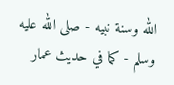الله وسنة نبيه - صلى الله عليه وسلم - كما في حديث عمار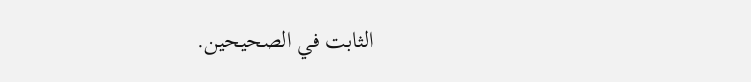الثابت في الصحيحين.